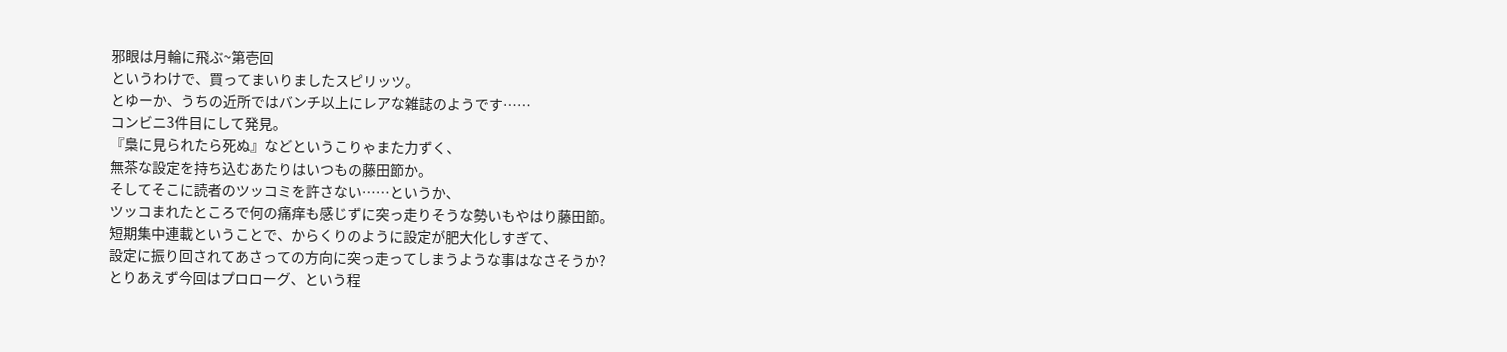邪眼は月輪に飛ぶ~第壱回
というわけで、買ってまいりましたスピリッツ。
とゆーか、うちの近所ではバンチ以上にレアな雑誌のようです……
コンビニ3件目にして発見。
『梟に見られたら死ぬ』などというこりゃまた力ずく、
無茶な設定を持ち込むあたりはいつもの藤田節か。
そしてそこに読者のツッコミを許さない……というか、
ツッコまれたところで何の痛痒も感じずに突っ走りそうな勢いもやはり藤田節。
短期集中連載ということで、からくりのように設定が肥大化しすぎて、
設定に振り回されてあさっての方向に突っ走ってしまうような事はなさそうか?
とりあえず今回はプロローグ、という程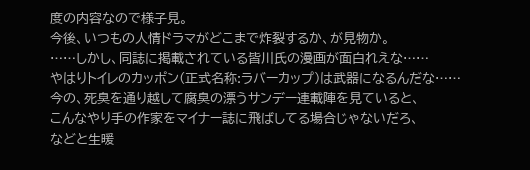度の内容なので様子見。
今後、いつもの人情ドラマがどこまで炸裂するか、が見物か。
……しかし、同誌に掲載されている皆川氏の漫画が面白れえな……
やはりトイレのカッポン(正式名称:ラバーカップ)は武器になるんだな……
今の、死臭を通り越して腐臭の漂うサンデー連載陣を見ていると、
こんなやり手の作家をマイナー誌に飛ばしてる場合じゃないだろ、
などと生暖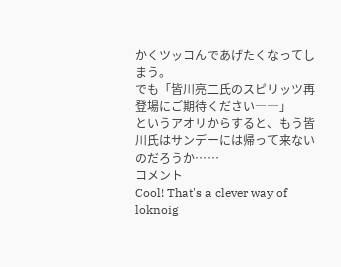かくツッコんであげたくなってしまう。
でも「皆川亮二氏のスピリッツ再登場にご期待ください――」
というアオリからすると、もう皆川氏はサンデーには帰って来ないのだろうか……
コメント
Cool! That's a clever way of loknoig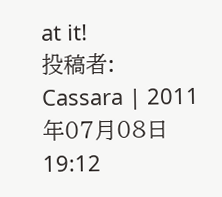at it!
投稿者: Cassara | 2011年07月08日 19:12